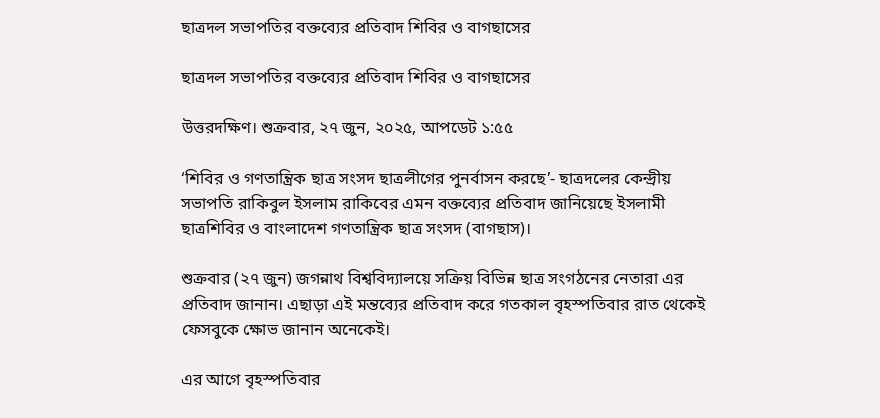ছাত্রদল সভাপতির বক্তব্যের প্রতিবাদ শিবির ও বাগছাসের

ছাত্রদল সভাপতির বক্তব্যের প্রতিবাদ শিবির ও বাগছাসের

উত্তরদক্ষিণ। শুক্রবার, ২৭ জুন, ২০২৫, আপডেট ১:৫৫

‘শিবির ও গণতান্ত্রিক ছাত্র সংসদ ছাত্রলীগের পুনর্বাসন করছে’- ছাত্রদলের কেন্দ্রীয় সভাপতি রাকিবুল ইসলাম রাকিবের এমন বক্তব্যের প্রতিবাদ জানিয়েছে ইসলামী ছাত্রশিবির ও বাংলাদেশ গণতান্ত্রিক ছাত্র সংসদ (বাগছাস)।

শুক্রবার (২৭ জুন) জগন্নাথ বিশ্ববিদ্যালয়ে সক্রিয় বিভিন্ন ছাত্র সংগঠনের নেতারা এর প্রতিবাদ জানান। এছাড়া এই মন্তব্যের প্রতিবাদ করে গতকাল বৃহস্পতিবার রাত থেকেই ফেসবুকে ক্ষোভ জানান অনেকেই।

এর আগে বৃহস্পতিবার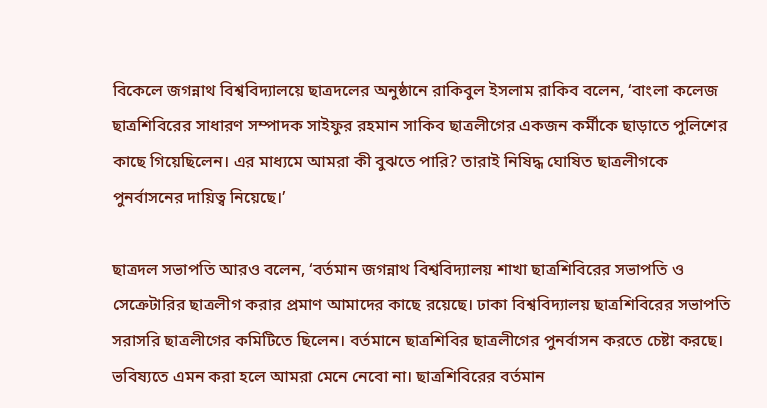বিকেলে জগন্নাথ বিশ্ববিদ্যালয়ে ছাত্রদলের অনুষ্ঠানে রাকিবুল ইসলাম রাকিব বলেন, ‘বাংলা কলেজ ছাত্রশিবিরের সাধারণ সম্পাদক সাইফুর রহমান সাকিব ছাত্রলীগের একজন কর্মীকে ছাড়াতে পুলিশের কাছে গিয়েছিলেন। এর মাধ্যমে আমরা কী বুঝতে পারি? তারাই নিষিদ্ধ ঘোষিত ছাত্রলীগকে পুনর্বাসনের দায়িত্ব নিয়েছে।’

ছাত্রদল সভাপতি আরও বলেন, ‘বর্তমান জগন্নাথ বিশ্ববিদ্যালয় শাখা ছাত্রশিবিরের সভাপতি ও সেক্রেটারির ছাত্রলীগ করার প্রমাণ আমাদের কাছে রয়েছে। ঢাকা বিশ্ববিদ্যালয় ছাত্রশিবিরের সভাপতি সরাসরি ছাত্রলীগের কমিটিতে ছিলেন। বর্তমানে ছাত্রশিবির ছাত্রলীগের পুনর্বাসন করতে চেষ্টা করছে। ভবিষ্যতে এমন করা হলে আমরা মেনে নেবো না। ছাত্রশিবিরের বর্তমান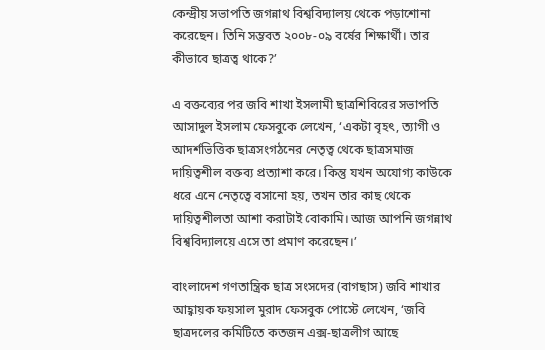কেন্দ্রীয় সভাপতি জগন্নাথ বিশ্ববিদ্যালয় থেকে পড়াশোনা করেছেন। তিনি সম্ভবত ২০০৮-০৯ বর্ষের শিক্ষার্থী। তার কীভাবে ছাত্রত্ব থাকে?’

এ বক্তব্যের পর জবি শাখা ইসলামী ছাত্রশিবিরের সভাপতি আসাদুল ইসলাম ফেসবুকে লেখেন, ‘একটা বৃহৎ, ত্যাগী ও আদর্শভিত্তিক ছাত্রসংগঠনের নেতৃত্ব থেকে ছাত্রসমাজ দায়িত্বশীল বক্তব্য প্রত্যাশা করে। কিন্তু যখন অযোগ্য কাউকে ধরে এনে নেতৃত্বে বসানো হয়, তখন তার কাছ থেকে দায়িত্বশীলতা আশা করাটাই বোকামি। আজ আপনি জগন্নাথ বিশ্ববিদ্যালয়ে এসে তা প্রমাণ করেছেন।’

বাংলাদেশ গণতান্ত্রিক ছাত্র সংসদের (বাগছাস) জবি শাখার আহ্বায়ক ফয়সাল মুরাদ ফেসবুক পোস্টে লেখেন, ‘জবি ছাত্রদলের কমিটিতে কতজন এক্স-ছাত্রলীগ আছে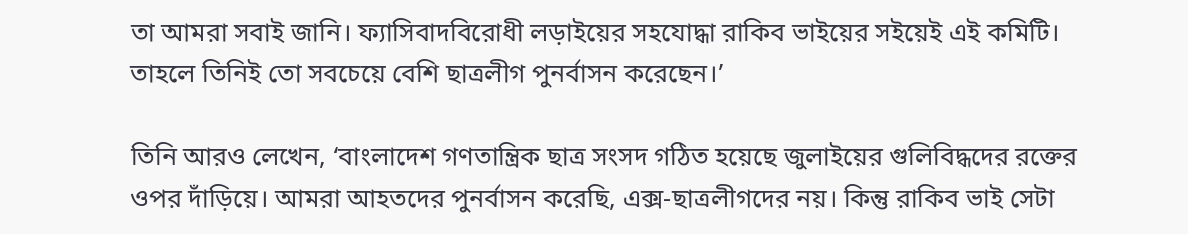তা আমরা সবাই জানি। ফ্যাসিবাদবিরোধী লড়াইয়ের সহযোদ্ধা রাকিব ভাইয়ের সইয়েই এই কমিটি। তাহলে তিনিই তো সবচেয়ে বেশি ছাত্রলীগ পুনর্বাসন করেছেন।’

তিনি আরও লেখেন, ‘বাংলাদেশ গণতান্ত্রিক ছাত্র সংসদ গঠিত হয়েছে জুলাইয়ের গুলিবিদ্ধদের রক্তের ওপর দাঁড়িয়ে। আমরা আহতদের পুনর্বাসন করেছি, এক্স-ছাত্রলীগদের নয়। কিন্তু রাকিব ভাই সেটা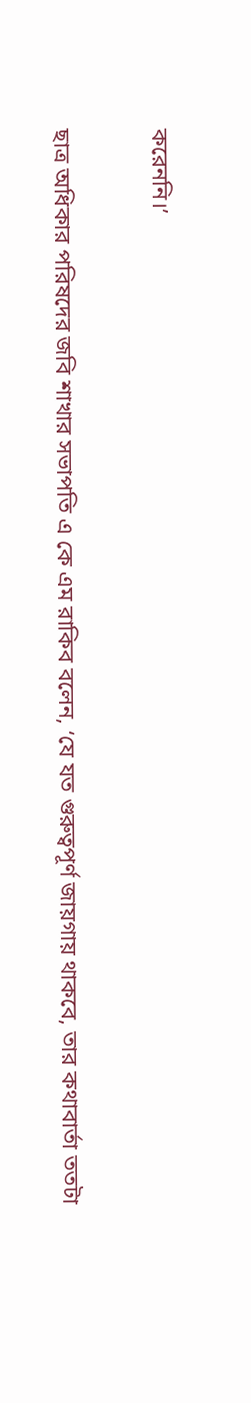করেননি।’

ছাত্র অধিকার পরিষদের জবি শাখার সভাপতি এ কে এম রাকিব বলেন, ‘যে যত গুরুত্বপূর্ণ জায়গায় থাকবে, তার কথাবার্তা ততটা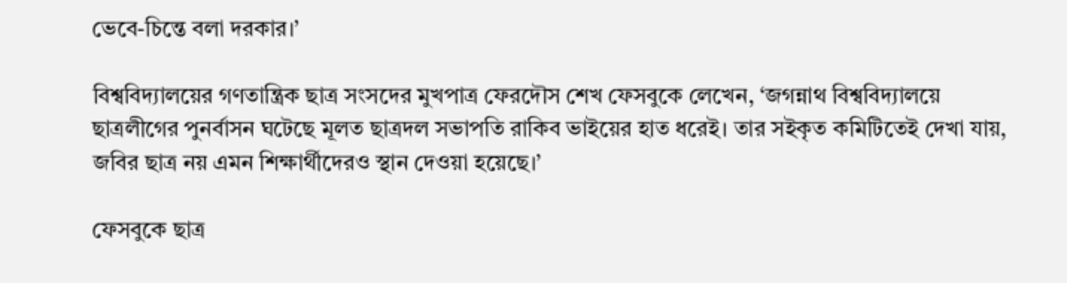ভেবে-চিন্তে বলা দরকার।’

বিশ্ববিদ্যালয়ের গণতান্ত্রিক ছাত্র সংসদের মুখপাত্র ফেরদৌস শেখ ফেসবুকে লেখেন, ‘জগন্নাথ বিশ্ববিদ্যালয়ে ছাত্রলীগের পুনর্বাসন ঘটেছে মূলত ছাত্রদল সভাপতি রাকিব ভাইয়ের হাত ধরেই। তার সইকৃত কমিটিতেই দেখা যায়, জবির ছাত্র নয় এমন শিক্ষার্থীদেরও স্থান দেওয়া হয়েছে।’

ফেসবুকে ছাত্র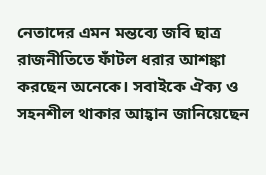নেতাদের এমন মন্তব্যে জবি ছাত্র রাজনীতিতে ফাঁটল ধরার আশঙ্কা করছেন অনেকে। সবাইকে ঐক্য ও সহনশীল থাকার আহ্বান জানিয়েছেন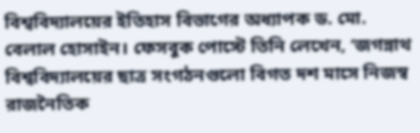বিশ্ববিদ্যালয়ের ইতিহাস বিভাগের অধ্যাপক ড. মো. বেলাল হোসাইন। ফেসবুক পোস্টে তিনি লেখেন, ‘জগন্নাথ বিশ্ববিদ্যালয়ের ছাত্র সংগঠনগুলো বিগত দশ মাসে নিজস্ব রাজনৈতিক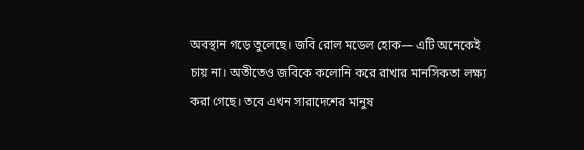অবস্থান গড়ে তুলেছে। জবি রোল মডেল হোক— এটি অনেকেই চায় না। অতীতেও জবিকে কলোনি করে রাখার মানসিকতা লক্ষ্য করা গেছে। তবে এখন সারাদেশের মানুষ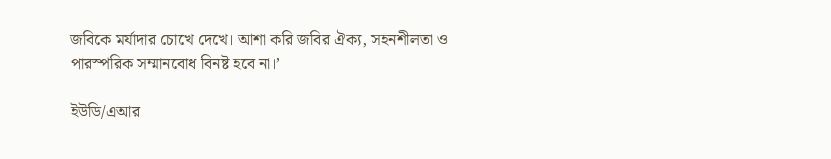জবিকে মর্যাদার চোখে দেখে। আশা করি জবির ঐক্য, সহনশীলতা ও পারস্পরিক সম্মানবোধ বিনষ্ট হবে না।’

ইউডি/এআর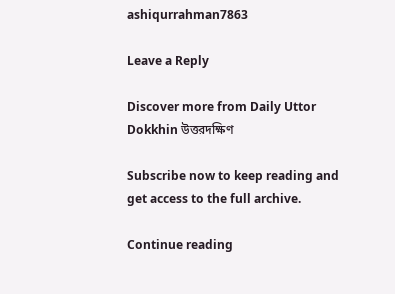ashiqurrahman7863

Leave a Reply

Discover more from Daily Uttor Dokkhin উত্তরদক্ষিণ

Subscribe now to keep reading and get access to the full archive.

Continue reading